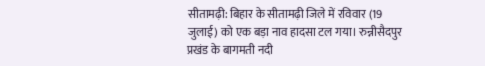सीतामढ़ी: बिहार के सीतामढ़ी जिले में रविवार (19 जुलाई) को एक बड़ा नाव हादसा टल गया। रुन्नीसैदपुर प्रखंड के बागमती नदी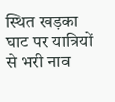स्थित खड़का घाट पर यात्रियों से भरी नाव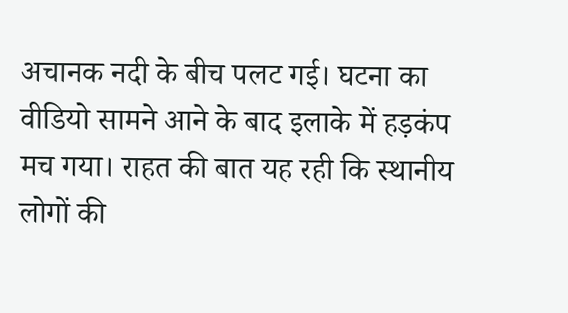अचानक नदी के बीच पलट गई। घटना का वीडियो सामने आने के बाद इलाके में हड़कंप मच गया। राहत की बात यह रही कि स्थानीय लोगों की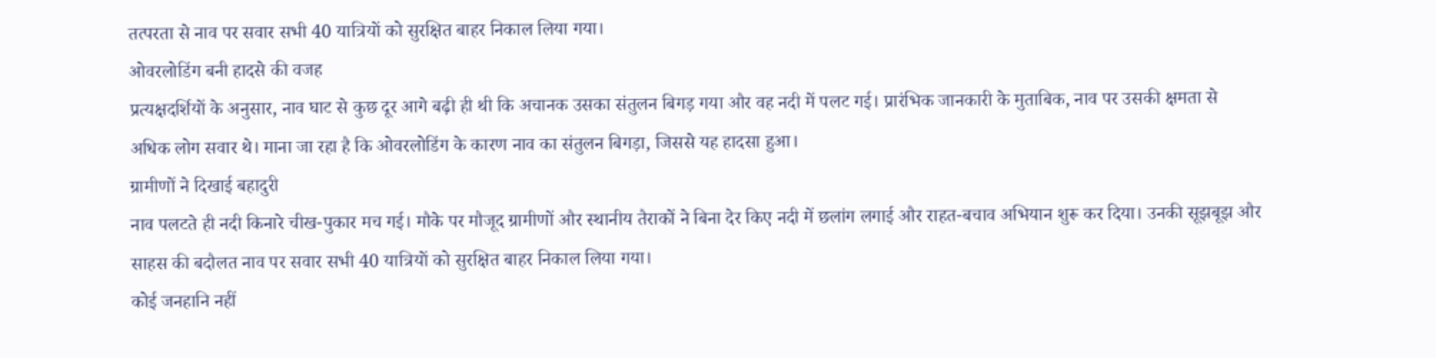तत्परता से नाव पर सवार सभी 40 यात्रियों को सुरक्षित बाहर निकाल लिया गया।
ओवरलोडिंग बनी हादसे की वजह
प्रत्यक्षदर्शियों के अनुसार, नाव घाट से कुछ दूर आगे बढ़ी ही थी कि अचानक उसका संतुलन बिगड़ गया और वह नदी में पलट गई। प्रारंभिक जानकारी के मुताबिक, नाव पर उसकी क्षमता से अधिक लोग सवार थे। माना जा रहा है कि ओवरलोडिंग के कारण नाव का संतुलन बिगड़ा, जिससे यह हादसा हुआ।
ग्रामीणों ने दिखाई बहादुरी
नाव पलटते ही नदी किनारे चीख-पुकार मच गई। मौके पर मौजूद ग्रामीणों और स्थानीय तैराकों ने बिना देर किए नदी में छलांग लगाई और राहत-बचाव अभियान शुरू कर दिया। उनकी सूझबूझ और साहस की बदौलत नाव पर सवार सभी 40 यात्रियों को सुरक्षित बाहर निकाल लिया गया।
कोई जनहानि नहीं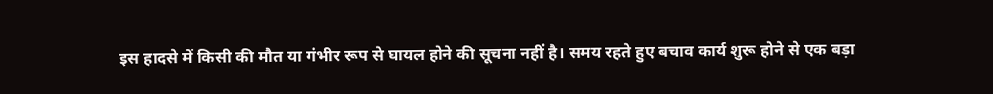इस हादसे में किसी की मौत या गंभीर रूप से घायल होने की सूचना नहीं है। समय रहते हुए बचाव कार्य शुरू होने से एक बड़ा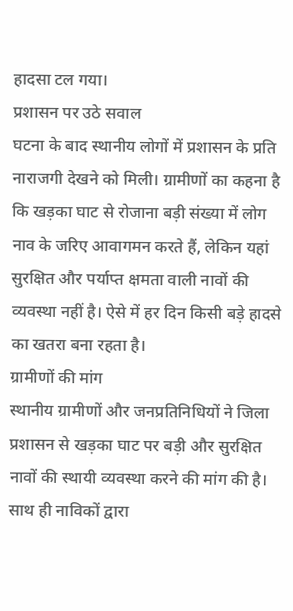हादसा टल गया।
प्रशासन पर उठे सवाल
घटना के बाद स्थानीय लोगों में प्रशासन के प्रति नाराजगी देखने को मिली। ग्रामीणों का कहना है कि खड़का घाट से रोजाना बड़ी संख्या में लोग नाव के जरिए आवागमन करते हैं, लेकिन यहां सुरक्षित और पर्याप्त क्षमता वाली नावों की व्यवस्था नहीं है। ऐसे में हर दिन किसी बड़े हादसे का खतरा बना रहता है।
ग्रामीणों की मांग
स्थानीय ग्रामीणों और जनप्रतिनिधियों ने जिला प्रशासन से खड़का घाट पर बड़ी और सुरक्षित नावों की स्थायी व्यवस्था करने की मांग की है। साथ ही नाविकों द्वारा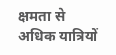क्षमता से अधिक यात्रियों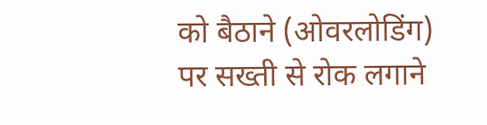को बैठाने (ओवरलोडिंग) पर सख्ती से रोक लगाने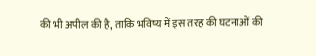की भी अपील की है, ताकि भविष्य में इस तरह की घटनाओं की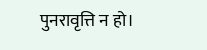पुनरावृत्ति न हो।